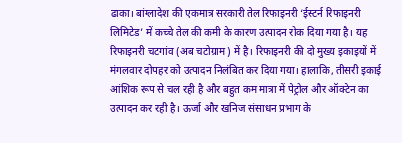ढाका। बांग्लादेश की एकमात्र सरकारी तेल रिफाइनरी ‘ईस्टर्न रिफाइनरी लिमिटेड’ में कच्चे तेल की कमी के कारण उत्पादन रोक दिया गया है। यह रिफाइनरी चटगांव (अब चटोग्राम) में है। रिफाइनरी की दो मुख्य इकाइयों में मंगलवार दोपहर को उत्पादन निलंबित कर दिया गया। हालाकि, तीसरी इकाई आंशिक रूप से चल रही है और बहुत कम मात्रा में पेट्रोल और ऑक्टेन का उत्पादन कर रही है। ऊर्जा और खनिज संसाधन प्रभाग के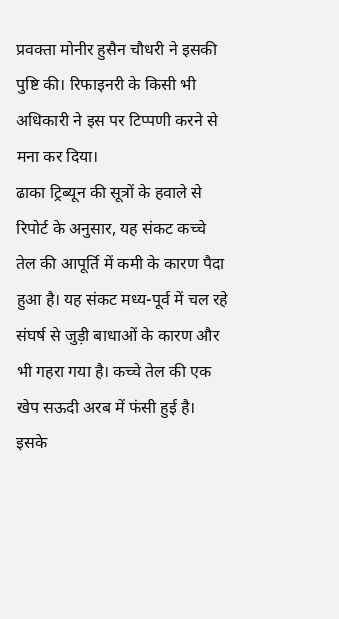प्रवक्ता मोनीर हुसैन चौधरी ने इसकी पुष्टि की। रिफाइनरी के किसी भी अधिकारी ने इस पर टिप्पणी करने से मना कर दिया।
ढाका ट्रिब्यून की सूत्रों के हवाले से रिपोर्ट के अनुसार, यह संकट कच्चे तेल की आपूर्ति में कमी के कारण पैदा हुआ है। यह संकट मध्य-पूर्व में चल रहे संघर्ष से जुड़ी बाधाओं के कारण और भी गहरा गया है। कच्चे तेल की एक खेप सऊदी अरब में फंसी हुई है। इसके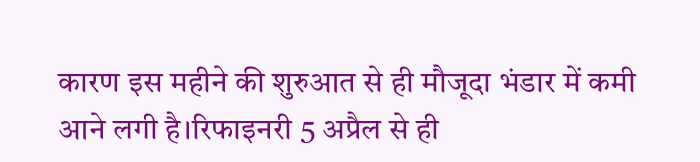कारण इस महीने की शुरुआत से ही मौजूदा भंडार में कमी आने लगी है।रिफाइनरी 5 अप्रैल से ही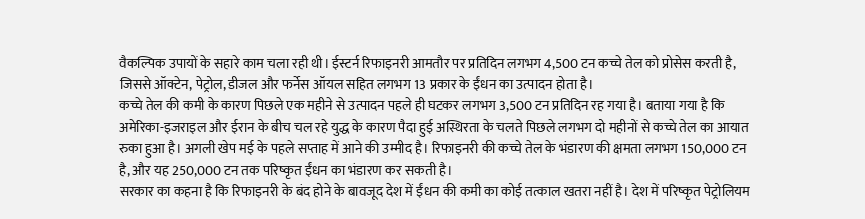वैकल्पिक उपायों के सहारे काम चला रही थी। ईस्टर्न रिफाइनरी आमतौर पर प्रतिदिन लगभग 4,500 टन कच्चे तेल को प्रोसेस करती है, जिससे ऑक्टेन, पेट्रोल, डीजल और फर्नेस ऑयल सहित लगभग 13 प्रकार के ईंधन का उत्पादन होता है।
कच्चे तेल की कमी के कारण पिछले एक महीने से उत्पादन पहले ही घटकर लगभग 3,500 टन प्रतिदिन रह गया है। बताया गया है कि अमेरिका-इजराइल और ईरान के बीच चल रहे युद्ध के कारण पैदा हुई अस्थिरता के चलते पिछले लगभग दो महीनों से कच्चे तेल का आयात रुका हुआ है। अगली खेप मई के पहले सप्ताह में आने की उम्मीद है। रिफाइनरी की कच्चे तेल के भंडारण की क्षमता लगभग 150,000 टन है, और यह 250,000 टन तक परिष्कृत ईंधन का भंडारण कर सकती है।
सरकार का कहना है कि रिफाइनरी के बंद होने के बावजूद देश में ईंधन की कमी का कोई तत्काल खतरा नहीं है। देश में परिष्कृत पेट्रोलियम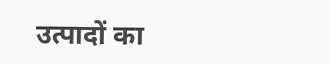उत्पादों का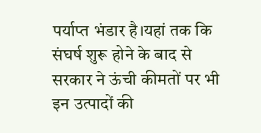पर्याप्त भंडार है।यहां तक कि संघर्ष शुरू होने के बाद से सरकार ने ऊंची कीमतों पर भी इन उत्पादों की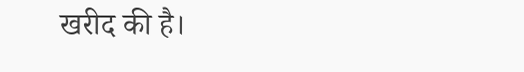खरीद की है।